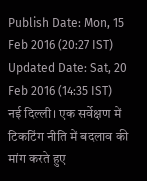Publish Date: Mon, 15 Feb 2016 (20:27 IST)
Updated Date: Sat, 20 Feb 2016 (14:35 IST)
नई दिल्ली। एक सर्वेक्षण में टिकटिंग नीति में बदलाव की मांग करते हुए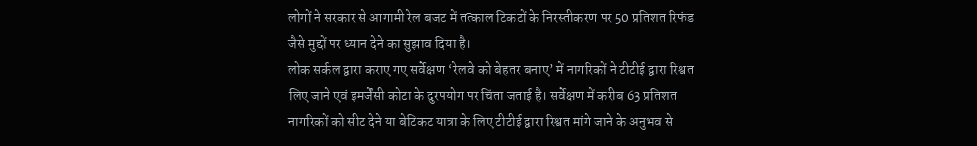लोगों ने सरकार से आगामी रेल बजट में तत्काल टिकटों के निरस्तीकरण पर 50 प्रतिशत रिफंड जैसे मुद्दों पर ध्यान देने का सुझाव दिया है।
लोक सर्कल द्वारा कराए गए सर्वेक्षण ‘रेलवे को बेहतर बनाए’ में नागरिकों ने टीटीई द्वारा रिश्वत लिए जाने एवं इमर्जेंसी कोटा के दुरपयोग पर चिंता जताई है। सर्वेक्षण में करीब 63 प्रतिशत नागरिकों को सीट देने या बेटिकट यात्रा के लिए टीटीई द्वारा रिश्वत मांगे जाने के अनुभव से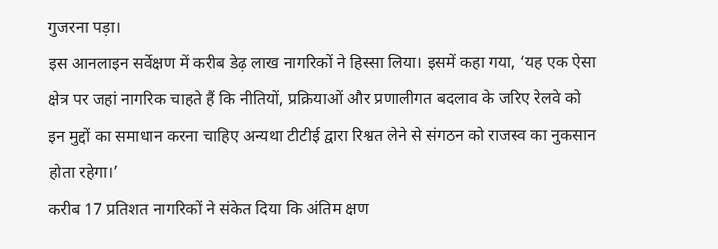गुजरना पड़ा।
इस आनलाइन सर्वेक्षण में करीब डेढ़ लाख नागरिकों ने हिस्सा लिया। इसमें कहा गया, ‘यह एक ऐसा क्षेत्र पर जहां नागरिक चाहते हैं कि नीतियों, प्रक्रियाओं और प्रणालीगत बदलाव के जरिए रेलवे को इन मुद्दों का समाधान करना चाहिए अन्यथा टीटीई द्वारा रिश्वत लेने से संगठन को राजस्व का नुकसान होता रहेगा।’
करीब 17 प्रतिशत नागरिकों ने संकेत दिया कि अंतिम क्षण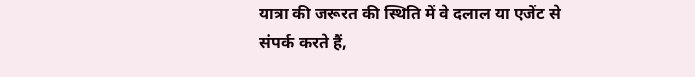यात्रा की जरूरत की स्थिति में वे दलाल या एजेंट से संपर्क करते हैं,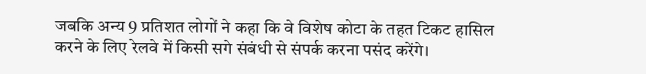जबकि अन्य 9 प्रतिशत लोगों ने कहा कि वे विशेष कोटा के तहत टिकट हासिल करने के लिए रेलवे में किसी सगे संबंधी से संपर्क करना पसंद करेंगे।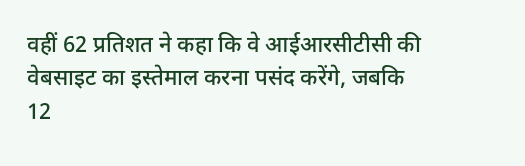वहीं 62 प्रतिशत ने कहा कि वे आईआरसीटीसी की वेबसाइट का इस्तेमाल करना पसंद करेंगे, जबकि 12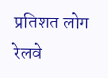प्रतिशत लोग रेलवे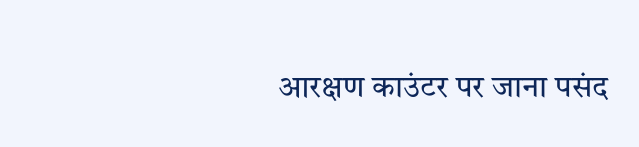आरक्षण काउंटर पर जाना पसंद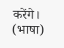करेंगे। (भाषा)